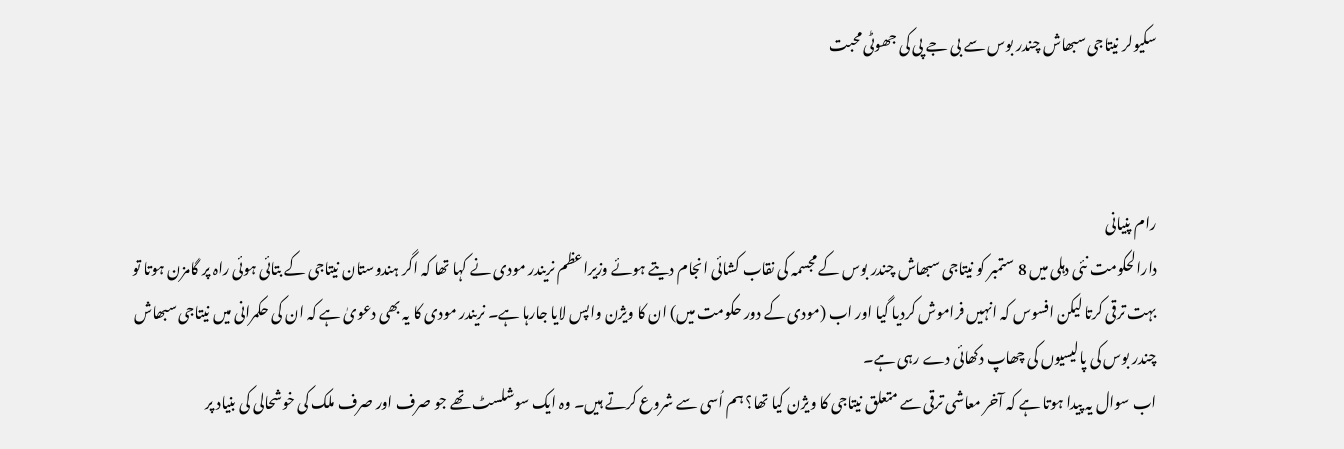سکیولر نیتاجی سبھاش چندر بوس سے بی جے پی کی جھوٹی محبت



رام پنیانی
دارالحکومت نئی دہلی میں 8 ستمبر کو نیتاجی سبھاش چندر بوس کے مجسمہ کی نقاب کشائی انجام دیتے ہوئے وزیراعظم نریندر مودی نے کہا تھا کہ اگر ہندوستان نیتاجی کے بتائی ہوئی راہ پر گامزن ہوتا تو بہت ترقی کرتا لیکن افسوس کہ انہیں فراموش کردیا گیا اور اب (مودی کے دور حکومت میں) ان کا ویژن واپس لایا جارہا ہے۔ نریندر مودی کا یہ بھی دعویٰ ہے کہ ان کی حکمرانی میں نیتاجی سبھاش چندر بوس کی پالیسیوں کی چھاپ دکھائی دے رہی ہے۔
اب سوال یہ پیدا ہوتا ہے کہ آخر معاشی ترقی سے متعلق نیتاجی کا ویژن کیا تھا؟ ہم اُسی سے شروع کرتے ہیں۔ وہ ایک سوشلسٹ تھے جو صرف اور صرف ملک کی خوشحالی کی بنیاد پر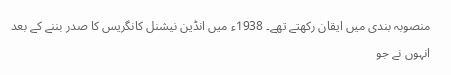منصوبہ بندی میں ایقان رکھتے تھے۔ 1938ء میں انڈین نیشنل کانگریس کا صدر بننے کے بعد انہوں نے جو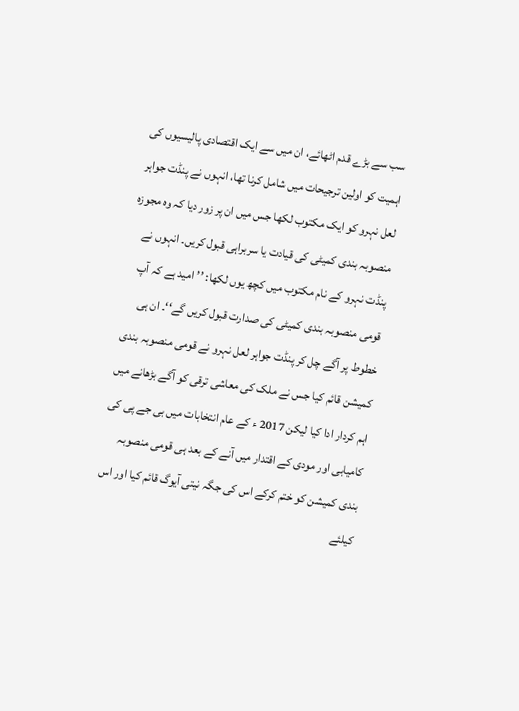سب سے بڑے قدم اٹھائے، ان میں سے ایک اقتصادی پالیسیوں کی اہمیت کو اولین ترجیحات میں شامل کرنا تھا، انہوں نے پنڈت جواہر لعل نہرو کو ایک مکتوب لکھا جس میں ان پر زور دیا کہ وہ مجوزہ منصوبہ بندی کمیٹی کی قیادت یا سربراہی قبول کریں۔ انہوں نے پنڈت نہرو کے نام مکتوب میں کچھ یوں لکھا: ’’امید ہے کہ آپ قومی منصوبہ بندی کمیٹی کی صدارت قبول کریں گے‘‘۔ ان ہی خطوط پر آگے چل کر پنڈت جواہر لعل نہرو نے قومی منصوبہ بندی کمیشن قائم کیا جس نے ملک کی معاشی ترقی کو آگے بڑھانے میں اہم کردار ادا کیا لیکن 2017 ء کے عام انتخابات میں بی جے پی کی کامیابی اور مودی کے اقتدار میں آنے کے بعد ہی قومی منصوبہ بندی کمیشن کو ختم کرکے اس کی جگہ نیتی آیوگ قائم کیا اور اس کیلئے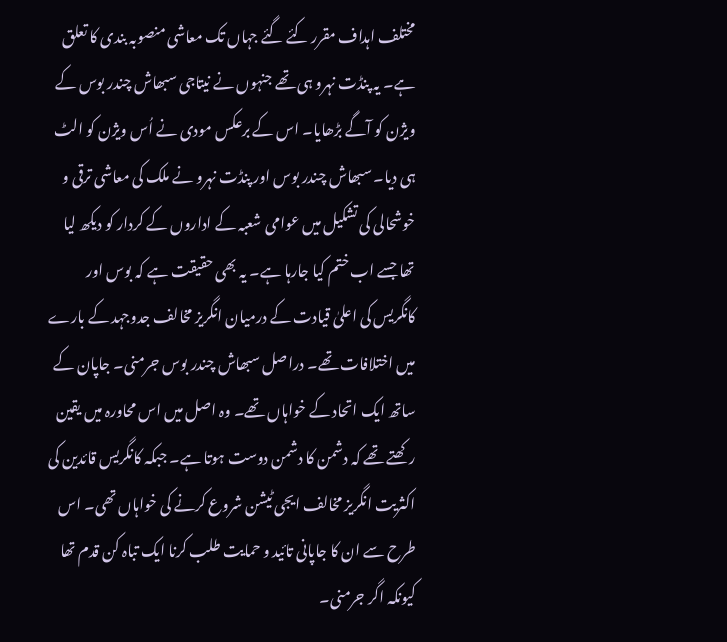مختلف اہداف مقرر کئے گئے جہاں تک معاشی منصوبہ بندی کا تعلق ہے۔ یہ پنڈت نہرو ہی تھے جنہوں نے نیتاجی سبھاش چندر بوس کے ویژن کو آگے بڑھایا۔ اس کے برعکس مودی نے اُس ویژن کو الٹ ہی دیا۔ سبھاش چندر بوس اور پنڈت نہرو نے ملک کی معاشی ترقی و خوشحالی کی تشکیل میں عوامی شعبہ کے اداروں کے کردار کو دیکھ لیا تھا جسے اب ختم کیا جارہا ہے۔ یہ بھی حقیقت ہے کہ بوس اور کانگریس کی اعلیٰ قیادت کے درمیان انگریز مخالف جدوجہد کے بارے میں اختلافات تھے۔ دراصل سبھاش چندر بوس جرمنی۔ جاپان کے ساتھ ایک اتحاد کے خواہاں تھے۔ وہ اصل میں اس محاورہ میں یقین رکھتے تھے کہ دشمن کا دشمن دوست ہوتا ہے۔ جبکہ کانگریس قائدین کی اکثریت انگریز مخالف ایجی ٹیشن شروع کرنے کی خواہاں تھی۔ اس طرح سے ان کا جاپانی تائید و حمایت طلب کرنا ایک تباہ کن قدم تھا کیونکہ اگر جرمنی۔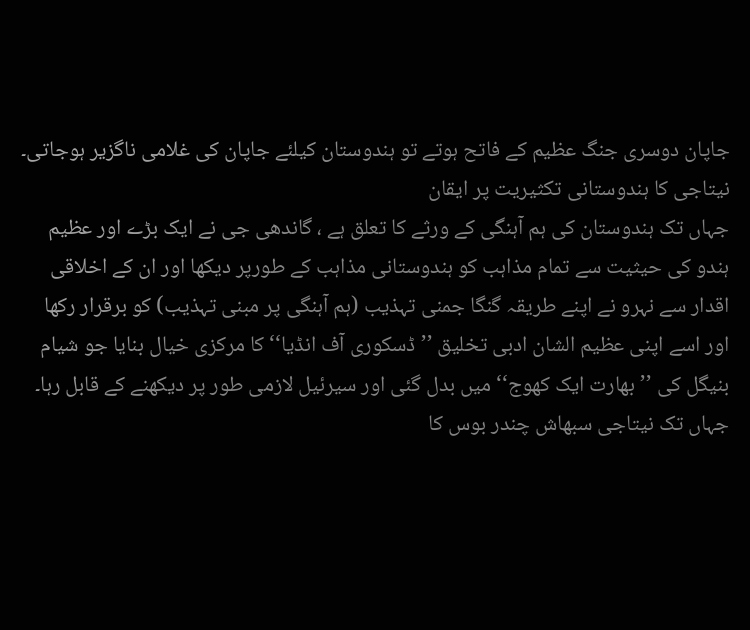جاپان دوسری جنگ عظیم کے فاتح ہوتے تو ہندوستان کیلئے جاپان کی غلامی ناگزیر ہوجاتی۔
نیتاجی کا ہندوستانی تکثیریت پر ایقان
جہاں تک ہندوستان کی ہم آہنگی کے ورثے کا تعلق ہے ، گاندھی جی نے ایک بڑے اور عظیم ہندو کی حیثیت سے تمام مذاہب کو ہندوستانی مذاہب کے طورپر دیکھا اور ان کے اخلاقی اقدار سے نہرو نے اپنے طریقہ گنگا جمنی تہذیب (ہم آہنگی پر مبنی تہذیب) کو برقرار رکھا اور اسے اپنی عظیم الشان ادبی تخلیق ’’ڈسکوری آف انڈیا‘‘ کا مرکزی خیال بنایا جو شیام بنیگل کی ’’بھارت ایک کھوج‘‘ میں بدل گئی اور سیرئیل لازمی طور پر دیکھنے کے قابل رہا۔ جہاں تک نیتاجی سبھاش چندر بوس کا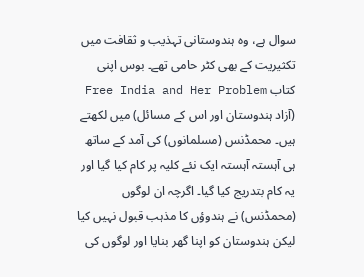سوال ہے، وہ ہندوستانی تہذیب و ثقافت میں تکثیریت کے بھی کٹر حامی تھے۔ بوس اپنی کتاب Free India and Her Problem (آزاد ہندوستان اور اس کے مسائل) میں لکھتے ہیں۔ محمڈنس (مسلمانوں) کی آمد کے ساتھ ہی آہستہ آہستہ ایک نئے کلیہ پر کام کیا گیا اور یہ کام بتدریج کیا گیا۔ اگرچہ ان لوگوں (محمڈنس) نے ہندوؤں کا مذہب قبول نہیں کیا لیکن ہندوستان کو اپنا گھر بنایا اور لوگوں کی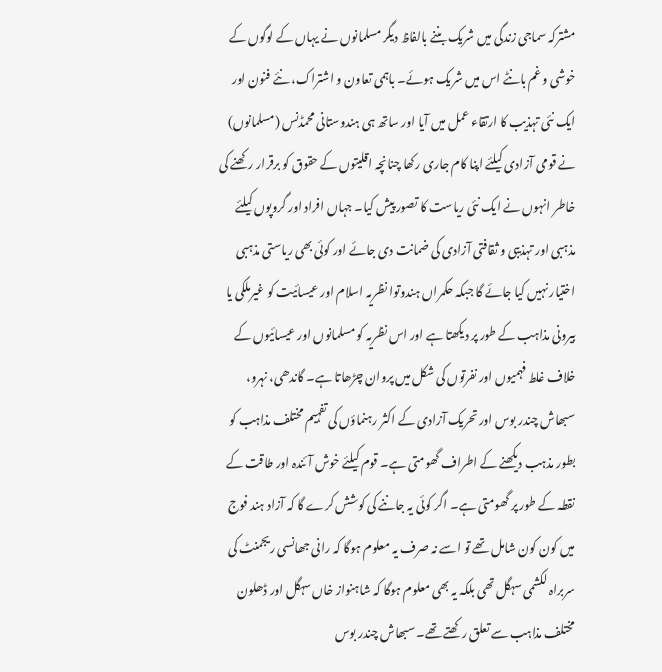مشترکہ سماجی زندگی میں شریک بننے بالفاظ دیگر مسلمانوں نے یہاں کے لوگوں کے خوشی و غم بانٹے اس میں شریک ہوئے۔ باہمی تعاون و اشتراک، نئے فنون اور ایک نئی تہذیب کا ارتقاء عمل میں آیا اور ساتھ ہی ہندوستانی محمڈنس (مسلمانوں) نے قومی آزادی کیلئے اپنا کام جاری رکھا چنانچہ اقلیتوں کے حقوق کو برقرار رکھنے کی خاطر انہوں نے ایک نئی ریاست کا تصور پیش کیا۔ جہاں افراد اور گروپوں کیلئے مذہبی اور تہذیبی و ثقافتی آزادی کی ضمانت دی جائے اور کوئی بھی ریاستی مذہبی اختیار نہیں کیا جائے گا جبکہ حکمراں ہندوتوا نظریہ اسلام اور عیسائیت کو غیرملکی یا بیرونی مذاہب کے طور پر دیکھتا ہے اور اس نظریہ کو مسلمانوں اور عیسائیوں کے خلاف غلط فہمیوں اور نفرتوں کی شکل میں پروان چڑھاتا ہے۔ گاندھی، نہرو، سبھاش چندر بوس اور تحریک آزادی کے اکثر رہنماؤں کی تفہیم مختلف مذاہب کو بطور مذہب دیکھنے کے اطراف گھومتی ہے۔ قوم کیلئے خوش آئندہ اور طاقت کے نقطہ کے طور پر گھومتی ہے۔ اگر کوئی یہ جاننے کی کوشش کرے گا کہ آزاد ہند فوج میں کون کون شامل تھے تو اسے نہ صرف یہ معلوم ہوگا کہ رانی جھانسی ریجمنٹ کی سربراہ لکشمی سہگل تھی بلکہ یہ بھی معلوم ہوگا کہ شاہنواز خاں سہگل اور ڈھلون مختلف مذاہب سے تعلق رکھتے تھے۔ سبھاش چندر بوس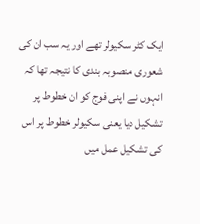ایک کٹر سکیولر تھے اور یہ سب ان کی شعوری منصوبہ بندی کا نتیجہ تھا کہ انہوں نے اپنی فوج کو ان خطوط پر تشکیل دیا یعنی سکیولر خطوط پر اس کی تشکیل عمل میں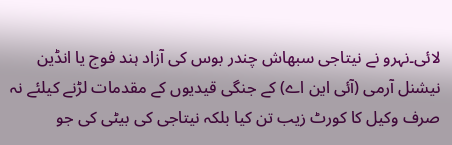لائی۔نہرو نے نیتاجی سبھاش چندر بوس کی آزاد ہند فوج یا انڈین نیشنل آرمی (آئی این اے) کے جنگی قیدیوں کے مقدمات لڑنے کیلئے نہ صرف وکیل کا کورٹ زیب تن کیا بلکہ نیتاجی کی بیٹی کی جو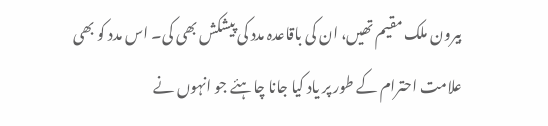بیرون ملک مقیم تھیں، ان کی باقاعدہ مدد کی پیشکش بھی کی۔ اس مدد کو بھی علامت احترام کے طور پر یاد کیا جانا چاہئے جو انہوں نے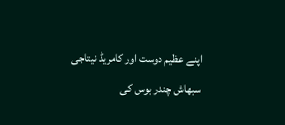اپنے عظیم دوست اور کامریڈ نیتاجی سبھاش چندر بوس کی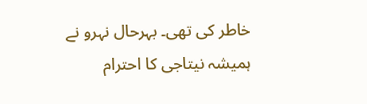خاطر کی تھی۔ بہرحال نہرو نے ہمیشہ نیتاجی کا احترام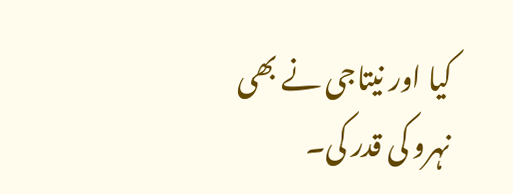کیا اور نیتاجی نے بھی نہرو کی قدر کی۔